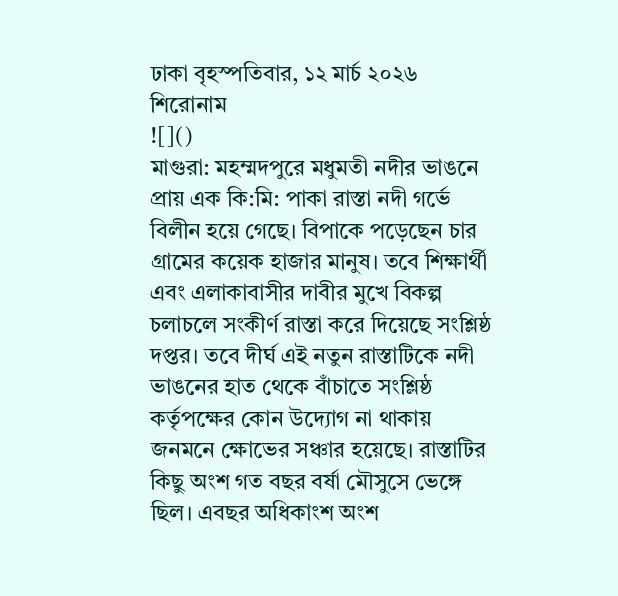ঢাকা বৃহস্পতিবার, ১২ মার্চ ২০২৬
শিরোনাম
![]()
মাগুরা: মহম্মদপুরে মধুমতী নদীর ভাঙনে প্রায় এক কি:মি: পাকা রাস্তা নদী গর্ভে বিলীন হয়ে গেছে। বিপাকে পড়েছেন চার গ্রামের কয়েক হাজার মানুষ। তবে শিক্ষার্থী এবং এলাকাবাসীর দাবীর মুখে বিকল্প চলাচলে সংকীর্ণ রাস্তা করে দিয়েছে সংশ্লিষ্ঠ দপ্তর। তবে দীর্ঘ এই নতুন রাস্তাটিকে নদী ভাঙনের হাত থেকে বাঁচাতে সংশ্লিষ্ঠ কর্তৃপক্ষের কোন উদ্যোগ না থাকায় জনমনে ক্ষোভের সঞ্চার হয়েছে। রাস্তাটির কিছু অংশ গত বছর বর্ষা মৌসুসে ভেঙ্গে ছিল। এবছর অধিকাংশ অংশ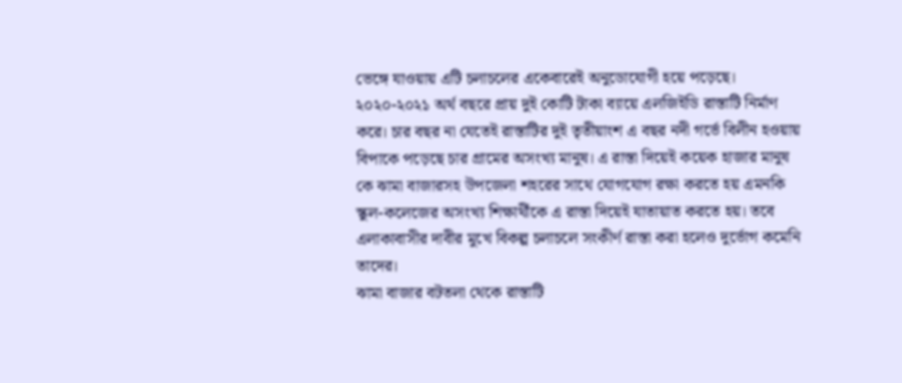ভেঙ্গে যাওয়ায় এটি চলাচলের একেবারেই অনুডোযোগী হয়ে পড়েছে।
২০২০-২০২১ অর্থ বছরে প্রায় দুই কোটি টাকা ব্যায়ে এলজিইডি রাস্তাটি নির্মাণ করে। চার বছর না যেতেই রাস্তাটির দুই তৃতীয়াংশ এ বছর নদী গর্ভে বিলীন হওয়ায় বিপাকে পড়েছে চার গ্রামের অসংখ্য মানুষ। এ রাস্তা দিয়েই কয়েক হাজার মানুষ কে ঝামা বাজারসহ উপজেলা শহরের সাথে যোগযোগ রক্ষা করতে হয় এমনকি স্কুল-কলেজের অসংখ্য শিক্ষার্থীকে এ রাস্তা দিয়েই যাতায়াত করতে হয়। তবে এলাকাবাসীর দাবীর মুখে বিকল্প চলাচলে সংকীর্ণ রাস্তা করা হলেও দুর্ভোগ কমেনি তাদের।
ঝামা বাজার বটতলা থেকে রাস্তাটি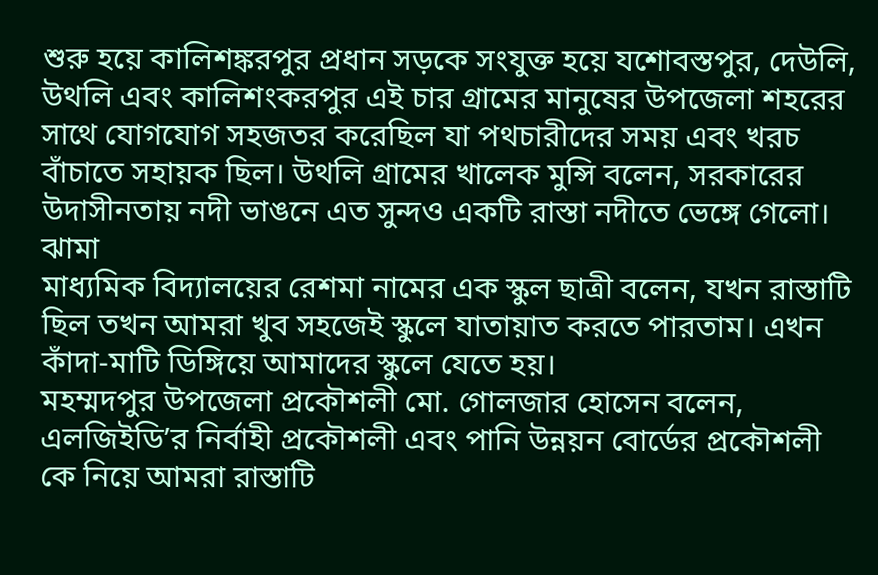শুরু হয়ে কালিশঙ্করপুর প্রধান সড়কে সংযুক্ত হয়ে যশোবস্তপুর, দেউলি, উথলি এবং কালিশংকরপুর এই চার গ্রামের মানুষের উপজেলা শহরের সাথে যোগযোগ সহজতর করেছিল যা পথচারীদের সময় এবং খরচ বাঁচাতে সহায়ক ছিল। উথলি গ্রামের খালেক মুন্সি বলেন, সরকারের উদাসীনতায় নদী ভাঙনে এত সুন্দও একটি রাস্তা নদীতে ভেঙ্গে গেলো। ঝামা
মাধ্যমিক বিদ্যালয়ের রেশমা নামের এক স্কুল ছাত্রী বলেন, যখন রাস্তাটি ছিল তখন আমরা খুব সহজেই স্কুলে যাতায়াত করতে পারতাম। এখন কাঁদা-মাটি ডিঙ্গিয়ে আমাদের স্কুলে যেতে হয়।
মহম্মদপুর উপজেলা প্রকৌশলী মো. গোলজার হোসেন বলেন, এলজিইডি’র নির্বাহী প্রকৌশলী এবং পানি উন্নয়ন বোর্ডের প্রকৌশলী কে নিয়ে আমরা রাস্তাটি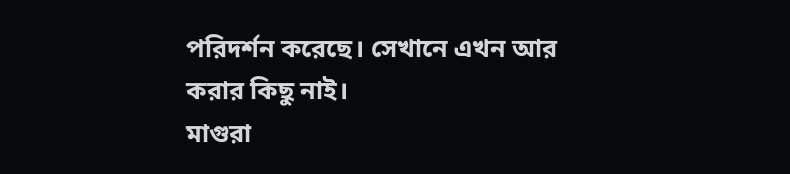পরিদর্শন করেছে। সেখানে এখন আর করার কিছু নাই।
মাগুরা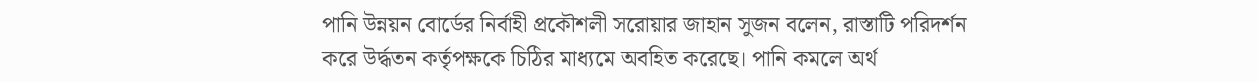পানি উন্নয়ন বোর্ডের নির্বাহী প্রকৌশলী সরোয়ার জাহান সুজন বলেন, রাস্তাটি পরিদর্শন করে উর্দ্ধতন কর্তৃপক্ষকে চিঠির মাধ্যমে অবহিত করেছে। পানি কমলে অর্থ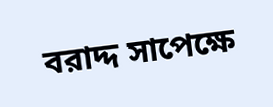বরাদ্দ সাপেক্ষে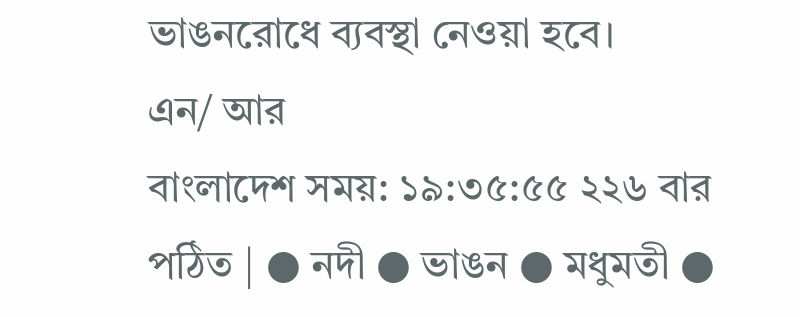ভাঙনরোধে ব্যবস্থা নেওয়া হবে।
এন/ আর
বাংলাদেশ সময়: ১৯:৩৫:৫৫ ২২৬ বার পঠিত | ● নদী ● ভাঙন ● মধুমতী ●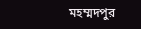মহম্মদপুর